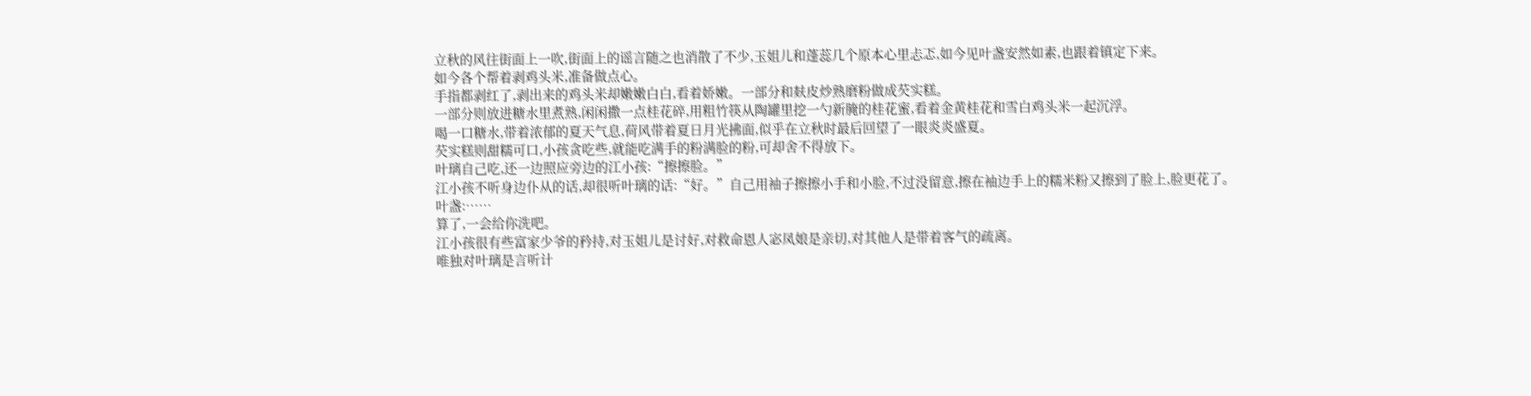立秋的风往街面上一吹,街面上的谣言随之也消散了不少,玉姐儿和蓬蕊几个原本心里忐忑,如今见叶盏安然如素,也跟着镇定下来。
如今各个帮着剥鸡头米,准备做点心。
手指都剥红了,剥出来的鸡头米却嫩嫩白白,看着娇嫩。一部分和麸皮炒熟磨粉做成芡实糕。
一部分则放进糖水里煮熟,闲闲撒一点桂花碎,用粗竹筷从陶罐里挖一勺新腌的桂花蜜,看着金黄桂花和雪白鸡头米一起沉浮。
喝一口糖水,带着浓郁的夏天气息,荷风带着夏日月光拂面,似乎在立秋时最后回望了一眼炎炎盛夏。
芡实糕则甜糯可口,小孩贪吃些,就能吃满手的粉满脸的粉,可却舍不得放下。
叶璃自己吃,还一边照应旁边的江小孩:“擦擦脸。”
江小孩不听身边仆从的话,却很听叶璃的话:“好。”自己用袖子擦擦小手和小脸,不过没留意,擦在袖边手上的糯米粉又擦到了脸上,脸更花了。
叶盏:……
算了,一会给你洗吧。
江小孩很有些富家少爷的矜持,对玉姐儿是讨好,对救命恩人宓凤娘是亲切,对其他人是带着客气的疏离。
唯独对叶璃是言听计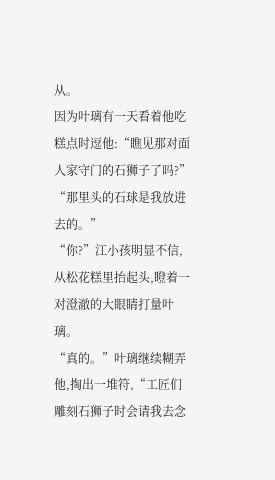从。
因为叶璃有一天看着他吃糕点时逗他:“瞧见那对面人家守门的石狮子了吗?”
“那里头的石球是我放进去的。”
“你?”江小孩明显不信,从松花糕里抬起头,瞪着一对澄澈的大眼睛打量叶璃。
“真的。”叶璃继续糊弄他,掏出一堆符,“工匠们雕刻石狮子时会请我去念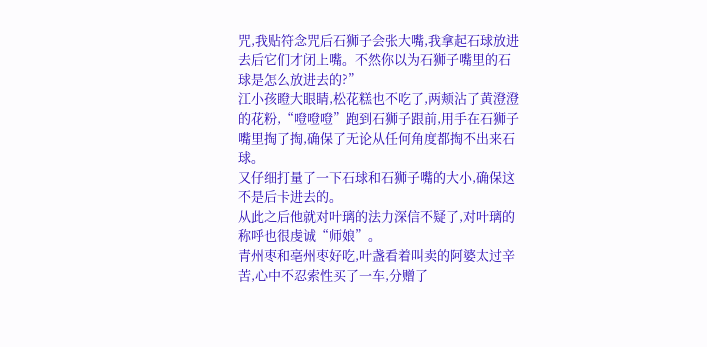咒,我贴符念咒后石狮子会张大嘴,我拿起石球放进去后它们才闭上嘴。不然你以为石狮子嘴里的石球是怎么放进去的?”
江小孩瞪大眼睛,松花糕也不吃了,两颊沾了黄澄澄的花粉,“噔噔噔”跑到石狮子跟前,用手在石狮子嘴里掏了掏,确保了无论从任何角度都掏不出来石球。
又仔细打量了一下石球和石狮子嘴的大小,确保这不是后卡进去的。
从此之后他就对叶璃的法力深信不疑了,对叶璃的称呼也很虔诚“师娘”。
青州枣和亳州枣好吃,叶盏看着叫卖的阿婆太过辛苦,心中不忍索性买了一车,分赠了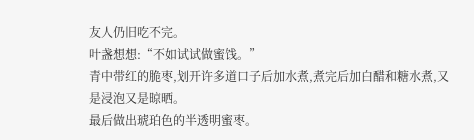友人仍旧吃不完。
叶盏想想:“不如试试做蜜饯。”
青中带红的脆枣,划开许多道口子后加水煮,煮完后加白醋和糖水煮,又是浸泡又是晾晒。
最后做出琥珀色的半透明蜜枣。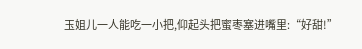玉姐儿一人能吃一小把,仰起头把蜜枣塞进嘴里:“好甜!”